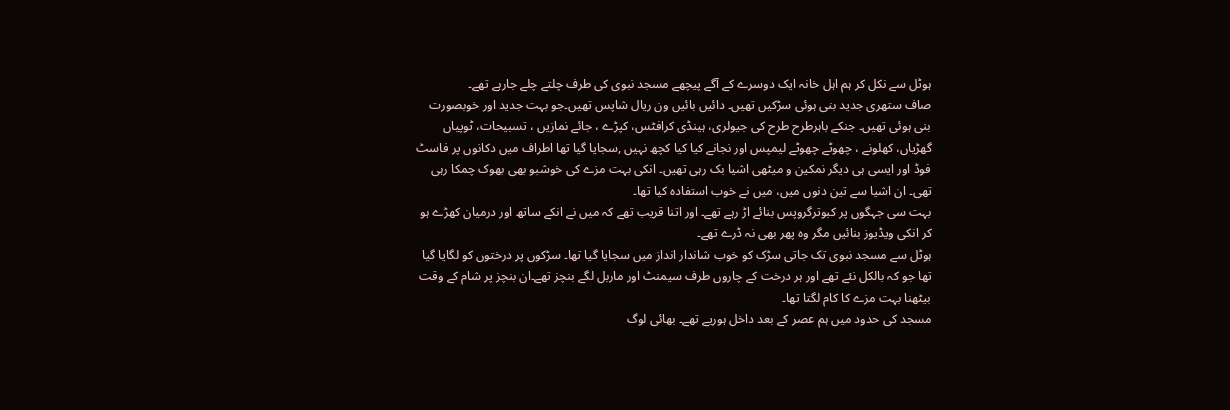ہوٹل سے نکل کر ہم اہل خانہ ایک دوسرے کے آگے پیچھے مسجد نبوی کی طرف چلتے چلے جارہے تھے۔
صاف ستھری جدید بنی ہوئی سڑکیں تھیں۔ دائیں بائیں ون ریال شاپس تھیں۔جو بہت جدید اور خوبصورت بنی ہوئی تھیں۔ جنکے باہرطرح طرح کی جیولری، ہینڈی کرافٹس، کپڑے ، جائے نمازیں ، تسبیحات، ٹوپیاں گھڑیاں، کھلونے ، چھوٹے چھوٹے لیمپس اور نجانے کیا کیا کچھ نہیں ,سجایا گیا تھا اطراف میں دکانوں پر فاسٹ فوڈ اور ایسی ہی دیگر نمکین و میٹھی اشیا بک رہی تھیں۔ انکی بہت مزے کی خوشبو بھی بھوک چمکا رہی تھی۔ ان اشیا سے تین دنوں میں، میں نے خوب استفادہ کیا تھا۔
بہت سی جہگوں پر کبوترگروپس بنائے اڑ رہے تھے۔ اور اتنا قریب تھے کہ میں نے انکے ساتھ اور درمیان کھڑے ہو کر انکی ویڈیوز بنائیں مگر وہ پھر بھی نہ ڈرے تھے۔
ہوٹل سے مسجد نبوی تک جاتی سڑک کو خوب شاندار انداز میں سجایا گیا تھا۔ سڑکوں پر درختوں کو لگایا گیا تھا جو کہ بالکل نئے تھے اور ہر درخت کے چاروں طرف سیمنٹ اور ماربل لگے بنچز تھے۔ان بنچز پر شام کے وقت بیٹھنا بہت مزے کا کام لگتا تھا۔
مسجد کی حدود میں ہم عصر کے بعد داخل ہوریے تھے۔ بھائی لوگ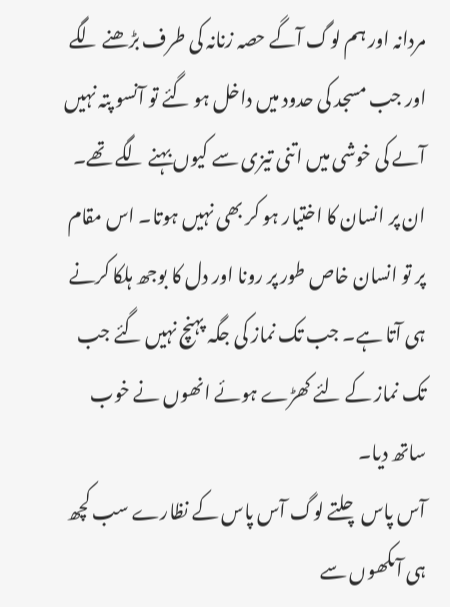مردانہ اور ہم لوگ آگے حصہ زنانہ کی طرف بڑھنے لگے اور جب مسجد کی حدود میں داخل ہو گئے تو آنسو پتہ نہیں آںے کی خوشی میں اتنی تیزی سے کیوں بہنے لگے تھے۔ ان پر انسان کا اختیار ہو کر بھی نہیں ہوتا۔ اس مقام پر تو انسان خاص طور پر رونا اور دل کا بوجھ ہلکا کرنے ہی آتا ہے۔ جب تک نماز کی جگہ پہنچ نہیں گئے جب تک نماز کے لئے کھڑے ہوئے انھوں نے خوب ساتھ دیا۔
آس پاس چلتے لوگ آس پاس کے نظارے سب کچھ ہی آںکھوں سے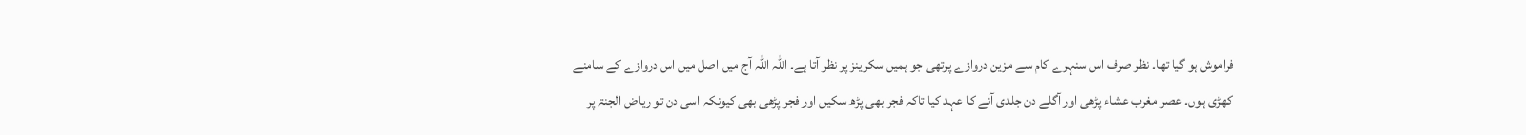فراموش ہو گیا تھا۔ نظر صرف اس سنہرے کام سے مزین دروازے پرتھی جو ہمیں سکرینز پر نظر آتا ہے۔ اللہ اللہ آج میں اصل میں اس دروازے کے سامنے کھڑی ہوں۔ عصر مغرب عشاء پڑھی اور آگلے دن جلدی آنے کا عہد کیا تاکہ فجر بھی پڑھ سکیں اور فجر پڑھی بھی کیونکہ اسی دن تو ریاض الجنۃ پر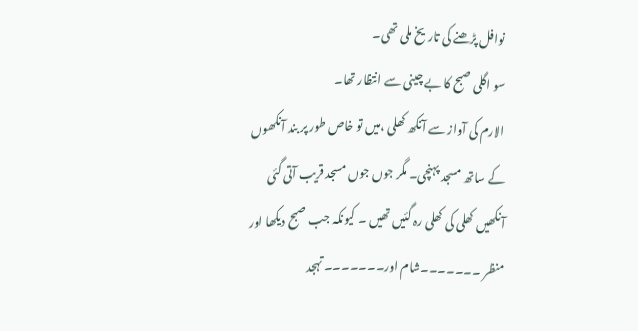نوافل پڑھنے کی تاریخ ملی تھی۔
سو اگلی صبح کا بے چینی سے انتظار تھا۔
الارم کی آواز سے آنکھ کھلی ،میں تو خاص طور پر بند آنکھوں کے ساتھ مسجد پہنچی۔ مگر جوں جوں مسجد قریب آتی گئی آنکھیں کھلی کی کھلی رہ گئیں تھیں ۔ کیونکہ جب صبح دیکھا اور منظر ۔۔۔۔۔۔۔شام اور۔۔۔۔۔۔۔ تہجد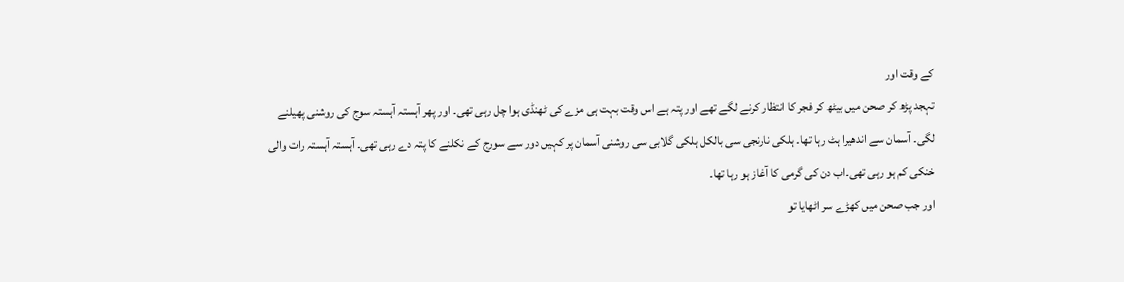کے وقت اور
تہجد پڑھ کر صحن میں بیٹھ کر فجر کا انتظار کرنے لگے تھے اور پتہ ہے اس وقت بہت ہی مزے کی ٹھنڈی ہوا چل رہی تھی۔ اور پھر آہستہ آہستہ سوج کی روشنی پھیلنے لگی۔ آسمان سے اندھیرا ہٹ رہا تھا۔ ہلکی نارنجی سی بالکل ہلکی گلابی سی روشنی آسمان پر کہیں دور سے سورج کے نکلنے کا پتہ دے رہی تھی۔ آہستہ آہستہ رات والی خنکی کم ہو رہی تھی۔اب دن کی گرمی کا آغاز ہو رہا تھا۔
اور جب صحن میں کھڑے سر اٹھایا تو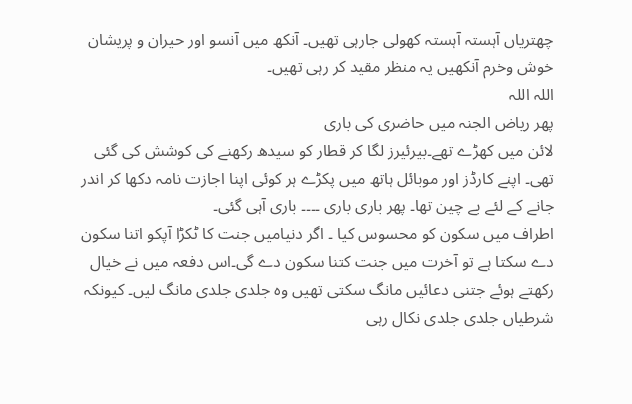چھتریاں آہستہ آہستہ کھولی جارہی تھیں۔ آنکھ میں آنسو اور حیران و پریشان خوش وخرم آنکھیں یہ منظر مقید کر رہی تھیں۔
اللہ اللہ
پھر ریاض الجنہ میں حاضری کی باری
لائن میں کھڑے تھے۔بیرئیرز لگا کر قطار کو سیدھ رکھنے کی کوشش کی گئی تھی۔ اپنے کارڈز اور موبائل ہاتھ میں پکڑے ہر کوئی اپنا اجازت نامہ دکھا کر اندر جانے کے لئے بے چین تھا۔ پھر باری باری ۔۔۔۔ باری آہی گئی۔
اطراف میں سکون کو محسوس کیا ۔ اگر دنیامیں جنت کا ٹکڑا آپکو اتنا سکون دے سکتا ہے تو آخرت میں جنت کتنا سکون دے گی۔اس دفعہ میں نے خیال رکھتے ہوئے جتنی دعائیں مانگ سکتی تھیں وہ جلدی جلدی مانگ لیں۔ کیونکہ شرطیاں جلدی جلدی نکال رہی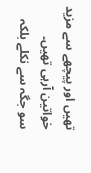تھیں اور پیچھے سے مزید خواتین آرہی تھیں۔
سو جگہ سے نکلے بلکہ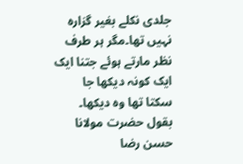جلدی نکلے بغیر گزارہ نہیں تھا۔مگر ہر طرف نظر مارتے ہوئے جتنا ایک ایک کونہ دیکھا جا سکتا تھا وہ دیکھا۔ بقول حضرت مولانا حسن رضا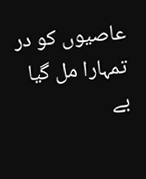عاصیوں کو در تمہارا مل گیا بے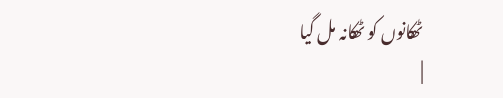ٹھکانوں کو ٹھکانہ مل گیا
|